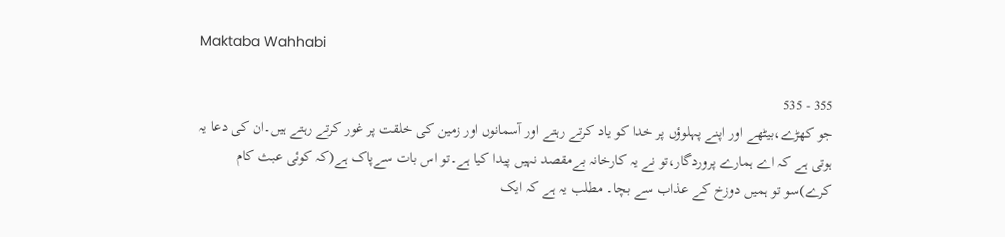Maktaba Wahhabi

355 - 535
جو کھڑے،بیٹھے اور اپنے پہلوؤں پر خدا کو یاد کرتے رہتے اور آسمانوں اور زمین کی خلقت پر غور کرتے رہتے ہیں۔ان کی دعا یہ ہوتی ہے کہ اے ہمارے پروردگار،تو نے یہ کارخانہ بےمقصد نہیں پیدا کیا ہے۔تو اس بات سےپاک ہے(کہ کوئی عبث کام کرے)سو تو ہمیں دوزخ کے عذاب سے بچا۔ مطلب یہ ہے کہ ایک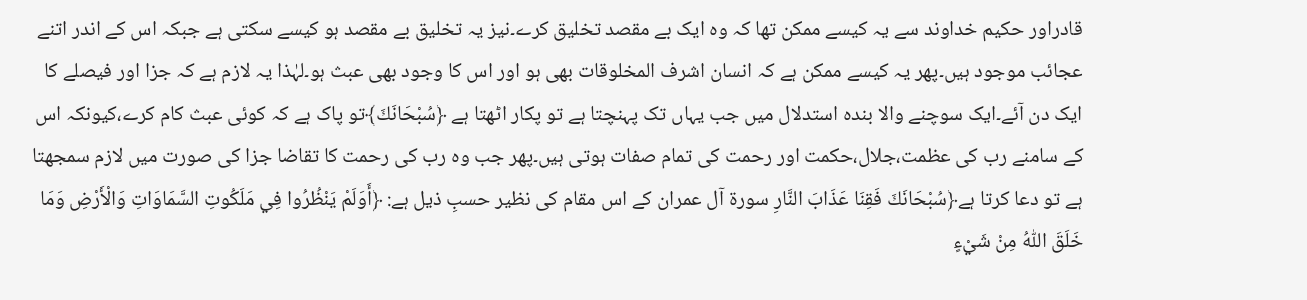قادراور حکیم خداوند سے یہ کیسے ممکن تھا کہ وہ ایک بے مقصد تخلیق کرے۔نیز یہ تخلیق بے مقصد ہو کیسے سکتی ہے جبکہ اس کے اندر اتنے عجائب موجود ہیں۔پھر یہ کیسے ممکن ہے کہ انسان اشرف المخلوقات بھی ہو اور اس کا وجود بھی عبث ہو۔لہٰذا یہ لازم ہے کہ جزا اور فیصلے کا ایک دن آئے۔ایک سوچنے والا بندہ استدلال میں جب یہاں تک پہنچتا ہے تو پکار اٹھتا ہے ﴿سُبْحَانَكَ﴾تو پاک ہے کہ کوئی عبث کام کرے،کیونکہ اس کے سامنے رب کی عظمت،جلال،حکمت اور رحمت کی تمام صفات ہوتی ہیں۔پھر جب وہ رب کی رحمت کا تقاضا جزا کی صورت میں لازم سمجھتا ہے تو دعا کرتا ہے﴿سُبْحَانَكَ فَقِنَا عَذَابَ النَّارِ سورۃ آل عمران کے اس مقام کی نظیر حسبِ ذیل ہے: ﴿أَوَلَمْ يَنْظُرُوا فِي مَلَكُوتِ السَّمَاوَاتِ وَالْأَرْضِ وَمَا خَلَقَ اللّٰهُ مِنْ شَيْءٍ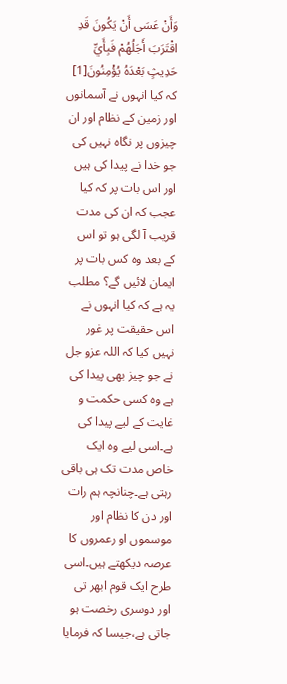وَأَنْ عَسَى أَنْ يَكُونَ قَدِ اقْتَرَبَ أَجَلُهُمْ فَبِأَيِّ حَدِيثٍ بَعْدَهُ يُؤْمِنُونَ[1] کہ کیا انہوں نے آسمانوں اور زمین کے نظام اور ان چیزوں پر نگاہ نہیں کی جو خدا نے پیدا کی ہیں اور اس بات پر کہ کیا عجب کہ ان کی مدت قریب آ لگی ہو تو اس کے بعد وہ کس بات پر ایمان لائیں گے؟ مطلب یہ ہے کہ کیا انہوں نے اس حقیقت پر غور نہیں کیا کہ اللہ عزو جل نے جو چیز بھی پیدا کی ہے وہ کسی حکمت و غایت کے لیے پیدا کی ہے۔اسی لیے وہ ایک خاص مدت تک ہی باقی رہتی ہے۔چنانچہ ہم رات اور دن کا نظام اور موسموں او رعمروں کا عرصہ دیکھتے ہیں۔اسی طرح ایک قوم ابھر تی اور دوسری رخصت ہو جاتی ہے،جیسا کہ فرمایا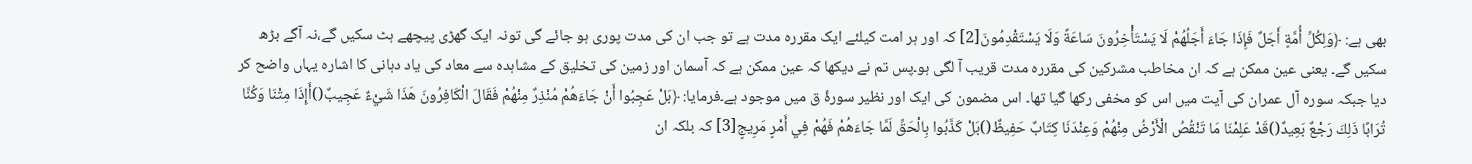بھی ہے: ﴿وَلِكُلِّ أُمَّةٍ أَجَلٌ فَإِذَا جَاءَ أَجَلُهُمْ لَا يَسْتَأْخِرُونَ سَاعَةً وَلَا يَسْتَقْدِمُونَ[2] کہ اور ہر امت کیلئے ایک مقررہ مدت ہے تو جب ان کی مدت پوری ہو جائے گی تونہ ایک گھڑی پیچھے ہٹ سکیں گے،نہ آگے بڑھ سکیں گے۔ یعنی عین ممکن ہے کہ ان مخاطب مشرکین کی مقررہ مدت قریب آ لگی ہو۔پس تم نے دیکھا کہ عین ممکن ہے کہ آسمان اور زمین کی تخلیق کے مشاہدہ سے معاد کی یاد دہانی کا اشارہ یہاں واضح کر دیا جبکہ سورہ آل عمران کی آیت میں اس کو مخفی رکھا گیا تھا۔ اس مضمون کی ایک اور نظیر سورۂ ق میں موجود ہے۔فرمایا: ﴿بَلْ عَجِبُوا أَنْ جَاءَهُمْ مُنْذِرٌ مِنْهُمْ فَقَالَ الْكَافِرُونَ هَذَا شَيْءٌ عَجِيبٌ()أَإِذَا مِتْنَا وَكُنَّا تُرَابًا ذَلِكَ رَجْعٌ بَعِيدٌ()قَدْ عَلِمْنَا مَا تَنْقُصُ الْأَرْضُ مِنْهُمْ وَعِنْدَنَا كِتَابٌ حَفِيظٌ()بَلْ كَذَّبُوا بِالْحَقِّ لَمَّا جَاءَهُمْ فَهُمْ فِي أَمْرٍ مَرِيجٍ[3] کہ بلکہ ان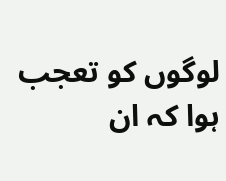لوگوں کو تعجب ہوا کہ ان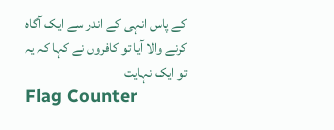کے پاس انہی کے اندر سے ایک آگاہ کرنے والا آیا تو کافروں نے کہا کہ یہ تو ایک نہایت
Flag Counter